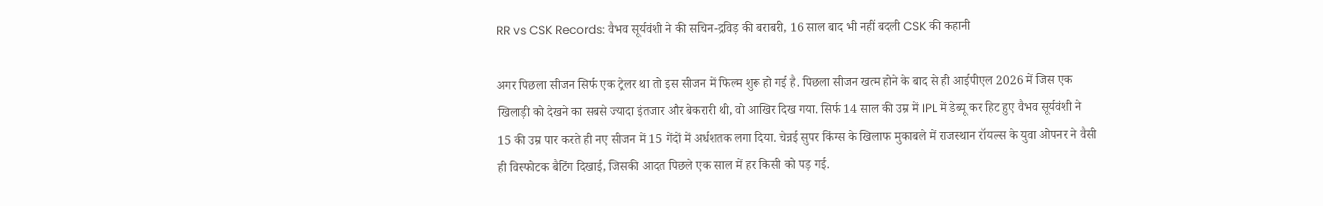RR vs CSK Records: वैभव सूर्यवंशी ने की सचिन-द्रविड़ की बराबरी, 16 साल बाद भी नहीं बदली CSK की कहानी

अगर पिछला सीजन सिर्फ एक ट्रेलर था तो इस सीजन में फिल्म शुरू हो गई है. पिछला सीजन खत्म होने के बाद से ही आईपीएल 2026 में जिस एक खिलाड़ी को देखने का सबसे ज्यादा इंतजार और बेकरारी थी, वो आखिर दिख गया. सिर्फ 14 साल की उम्र में IPL में डेब्यू कर हिट हुए वैभव सूर्यवंशी ने 15 की उम्र पार करते ही नए सीजन में 15 गेंदों में अर्धशतक लगा दिया. चेन्नई सुपर किंग्स के खिलाफ मुकाबले में राजस्थान रॉयल्स के युवा ओपनर ने वैसी ही विस्फोटक बैटिंग दिखाई, जिसकी आदत पिछले एक साल में हर किसी को पड़ गई.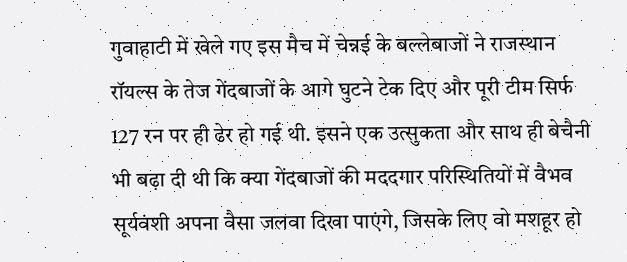गुवाहाटी में खेले गए इस मैच में चेन्नई के बल्लेबाजों ने राजस्थान रॉयल्स के तेज गेंदबाजों के आगे घुटने टेक दिए और पूरी टीम सिर्फ 127 रन पर ही ढेर हो गई थी. इसने एक उत्सुकता और साथ ही बेचैनी भी बढ़ा दी थी कि क्या गेंदबाजों की मददगार परिस्थितियों में वैभव सूर्यवंशी अपना वैसा जलवा दिखा पाएंगे, जिसके लिए वो मशहूर हो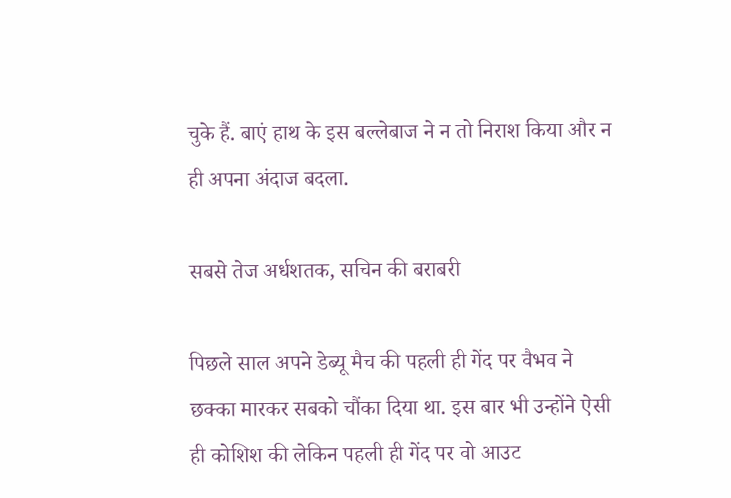चुके हैं. बाएं हाथ के इस बल्लेबाज ने न तो निराश किया और न ही अपना अंदाज बदला.

सबसे तेज अर्धशतक, सचिन की बराबरी

पिछले साल अपने डेब्यू मैच की पहली ही गेंद पर वैभव ने छक्का मारकर सबको चौंका दिया था. इस बार भी उन्होंने ऐसी ही कोशिश की लेकिन पहली ही गेंद पर वो आउट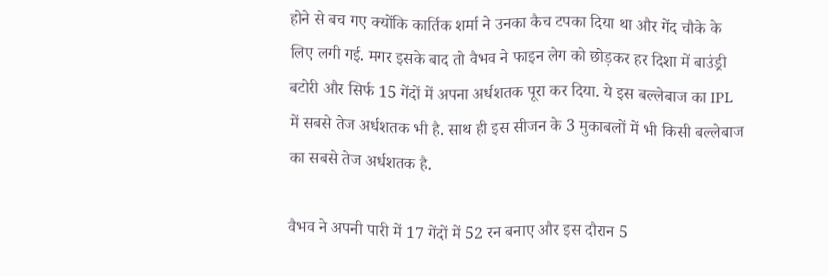होने से बच गए क्योंकि कार्तिक शर्मा ने उनका कैच टपका दिया था और गेंद चौके के लिए लगी गई. मगर इसके बाद तो वैभव ने फाइन लेग को छोड़कर हर दिशा में बाउंड्री बटोरी और सिर्फ 15 गेंदों में अपना अर्धशतक पूरा कर दिया. ये इस बल्लेबाज का IPL में सबसे तेज अर्धशतक भी है. साथ ही इस सीजन के 3 मुकाबलों में भी किसी बल्लेबाज का सबसे तेज अर्धशतक है.

वैभव ने अपनी पारी में 17 गेंदों में 52 रन बनाए और इस दौरान 5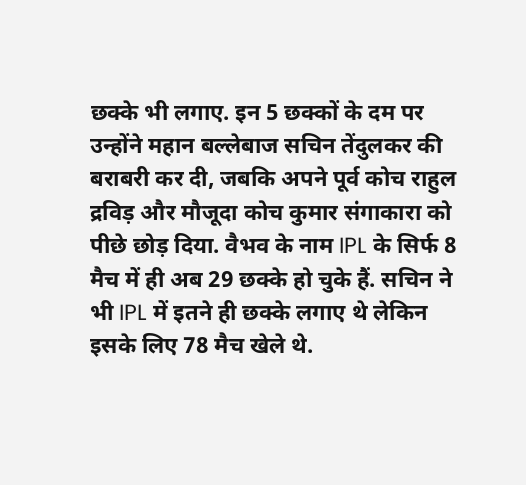छक्के भी लगाए. इन 5 छक्कों के दम पर उन्होंने महान बल्लेबाज सचिन तेंदुलकर की बराबरी कर दी, जबकि अपने पूर्व कोच राहुल द्रविड़ और मौजूदा कोच कुमार संगाकारा को पीछे छोड़ दिया. वैभव के नाम IPL के सिर्फ 8 मैच में ही अब 29 छक्के हो चुके हैं. सचिन ने भी IPL में इतने ही छक्के लगाए थे लेकिन इसके लिए 78 मैच खेले थे.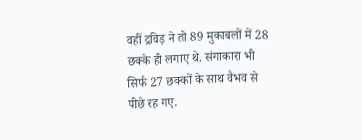वहीं द्रविड़ ने तो 89 मुकाबलों में 28 छक्के ही लगाए थे. संगाकारा भी सिर्फ 27 छक्कों के साथ वैभव से पीछे रह गए.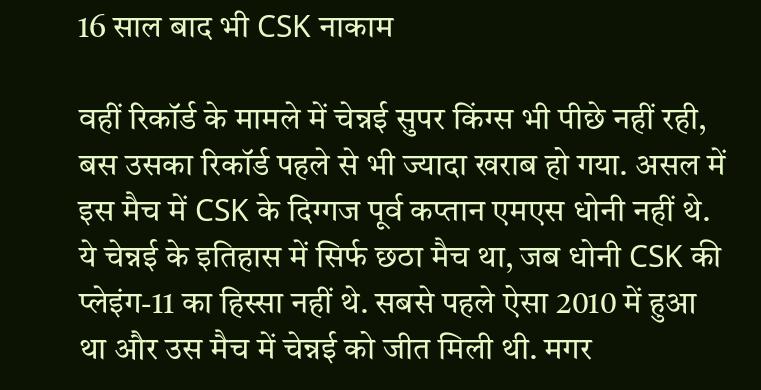16 साल बाद भी CSK नाकाम

वहीं रिकॉर्ड के मामले में चेन्नई सुपर किंग्स भी पीछे नहीं रही, बस उसका रिकॉर्ड पहले से भी ज्यादा खराब हो गया. असल में इस मैच में CSK के दिग्गज पूर्व कप्तान एमएस धोनी नहीं थे. ये चेन्नई के इतिहास में सिर्फ छठा मैच था, जब धोनी CSK की प्लेइंग-11 का हिस्सा नहीं थे. सबसे पहले ऐसा 2010 में हुआ था और उस मैच में चेन्नई को जीत मिली थी. मगर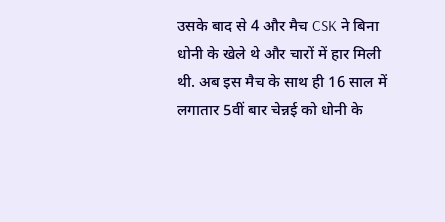उसके बाद से 4 और मैच CSK ने बिना धोनी के खेले थे और चारों में हार मिली थी. अब इस मैच के साथ ही 16 साल में लगातार 5वीं बार चेन्नई को धोनी के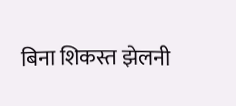बिना शिकस्त झेलनी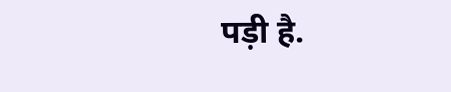पड़ी है.